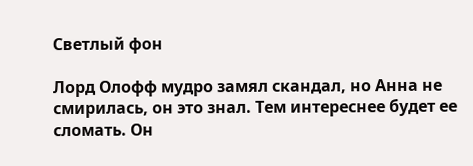Светлый фон

Лорд Олофф мудро замял скандал, но Анна не смирилась, он это знал. Тем интереснее будет ее сломать. Он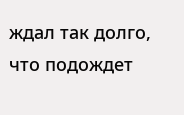ждал так долго, что подождет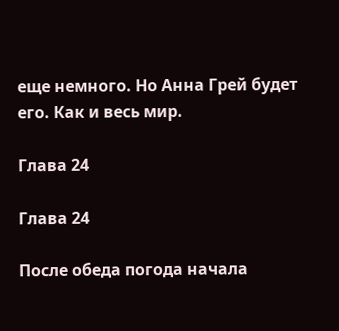еще немного. Но Анна Грей будет его. Как и весь мир.

Глава 24

Глава 24

После обеда погода начала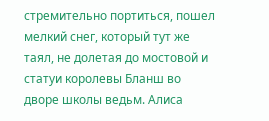стремительно портиться, пошел мелкий снег, который тут же таял, не долетая до мостовой и статуи королевы Бланш во дворе школы ведьм. Алиса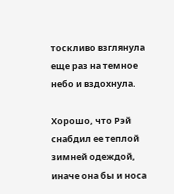тоскливо взглянула еще раз на темное небо и вздохнула.

Хорошо, что Рэй снабдил ее теплой зимней одеждой, иначе она бы и носа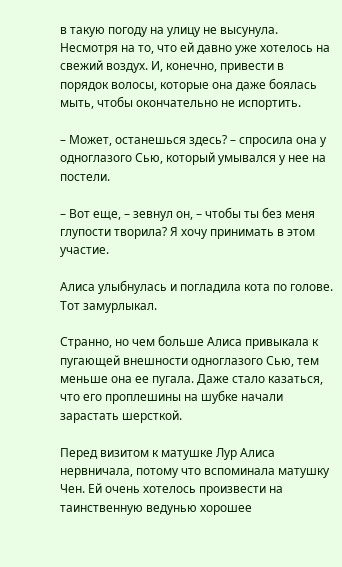в такую погоду на улицу не высунула. Несмотря на то, что ей давно уже хотелось на свежий воздух. И, конечно, привести в порядок волосы, которые она даже боялась мыть, чтобы окончательно не испортить.

– Может, останешься здесь? – спросила она у одноглазого Сью, который умывался у нее на постели.

– Вот еще, – зевнул он, – чтобы ты без меня глупости творила? Я хочу принимать в этом участие.

Алиса улыбнулась и погладила кота по голове. Тот замурлыкал.

Странно, но чем больше Алиса привыкала к пугающей внешности одноглазого Сью, тем меньше она ее пугала. Даже стало казаться, что его проплешины на шубке начали зарастать шерсткой.

Перед визитом к матушке Лур Алиса нервничала, потому что вспоминала матушку Чен. Ей очень хотелось произвести на таинственную ведунью хорошее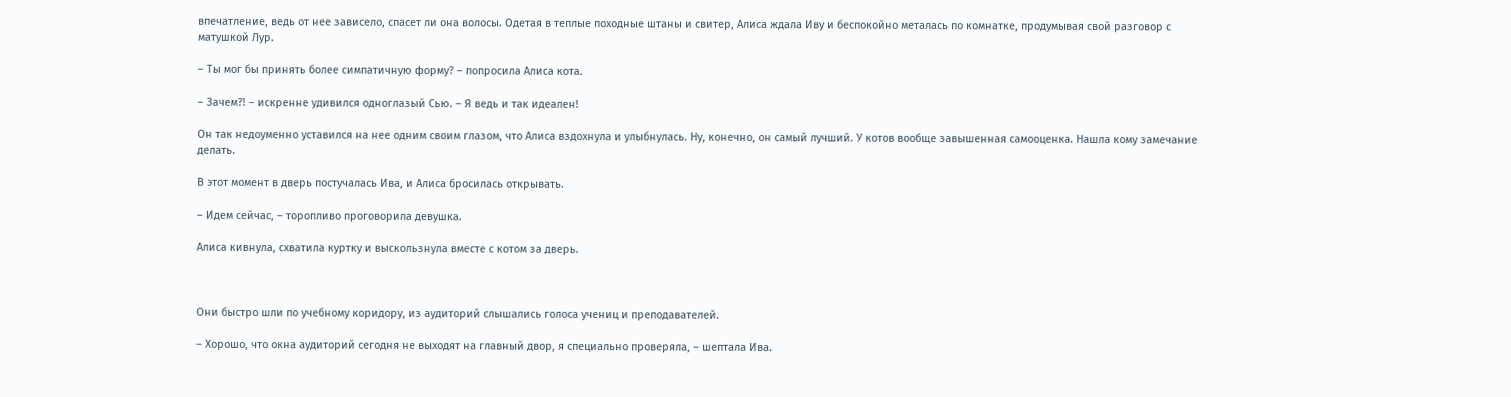впечатление, ведь от нее зависело, спасет ли она волосы. Одетая в теплые походные штаны и свитер, Алиса ждала Иву и беспокойно металась по комнатке, продумывая свой разговор с матушкой Лур.

– Ты мог бы принять более симпатичную форму? – попросила Алиса кота.

– Зачем?! – искренне удивился одноглазый Сью. – Я ведь и так идеален!

Он так недоуменно уставился на нее одним своим глазом, что Алиса вздохнула и улыбнулась. Ну, конечно, он самый лучший. У котов вообще завышенная самооценка. Нашла кому замечание делать.

В этот момент в дверь постучалась Ива, и Алиса бросилась открывать.

– Идем сейчас, – торопливо проговорила девушка.

Алиса кивнула, схватила куртку и выскользнула вместе с котом за дверь.



Они быстро шли по учебному коридору, из аудиторий слышались голоса учениц и преподавателей.

– Хорошо, что окна аудиторий сегодня не выходят на главный двор, я специально проверяла, – шептала Ива.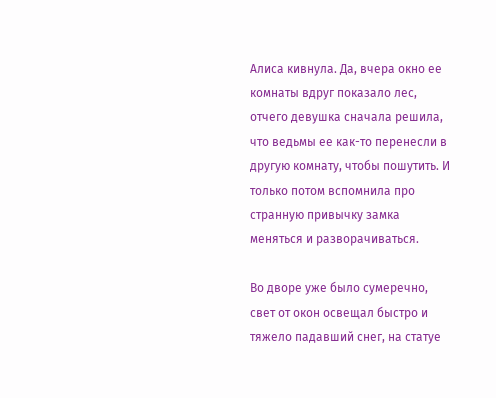Алиса кивнула. Да, вчера окно ее комнаты вдруг показало лес, отчего девушка сначала решила, что ведьмы ее как-то перенесли в другую комнату, чтобы пошутить. И только потом вспомнила про странную привычку замка меняться и разворачиваться.

Во дворе уже было сумеречно, свет от окон освещал быстро и тяжело падавший снег, на статуе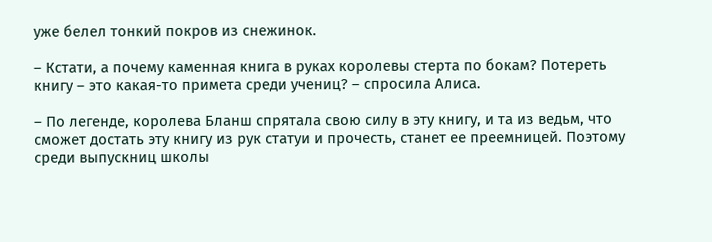уже белел тонкий покров из снежинок.

– Кстати, а почему каменная книга в руках королевы стерта по бокам? Потереть книгу – это какая-то примета среди учениц? – спросила Алиса.

– По легенде, королева Бланш спрятала свою силу в эту книгу, и та из ведьм, что сможет достать эту книгу из рук статуи и прочесть, станет ее преемницей. Поэтому среди выпускниц школы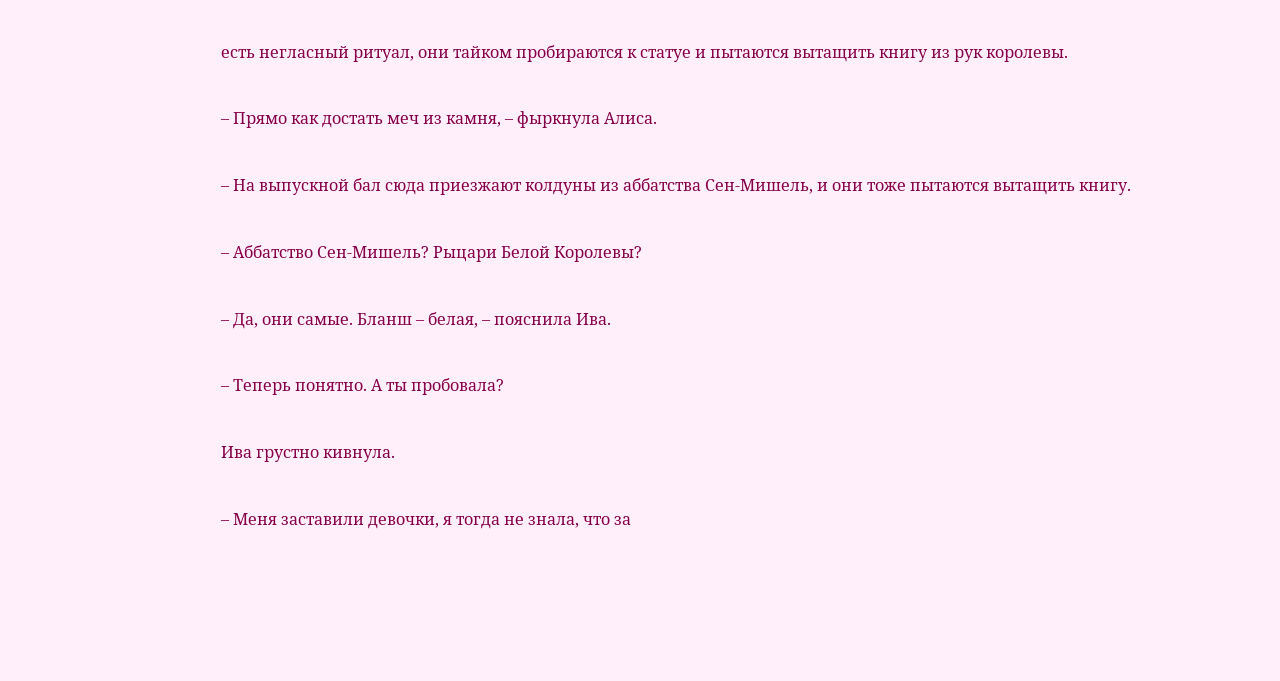есть негласный ритуал, они тайком пробираются к статуе и пытаются вытащить книгу из рук королевы.

– Прямо как достать меч из камня, – фыркнула Алиса.

– На выпускной бал сюда приезжают колдуны из аббатства Сен-Мишель, и они тоже пытаются вытащить книгу.

– Аббатство Сен-Мишель? Рыцари Белой Королевы?

– Да, они самые. Бланш – белая, – пояснила Ива.

– Теперь понятно. А ты пробовала?

Ива грустно кивнула.

– Меня заставили девочки, я тогда не знала, что за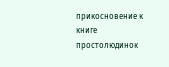прикосновение к книге простолюдинок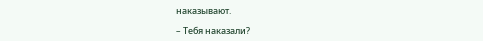наказывают.

– Тебя наказали?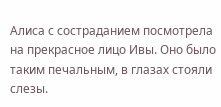Алиса с состраданием посмотрела на прекрасное лицо Ивы. Оно было таким печальным, в глазах стояли слезы.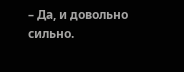– Да, и довольно сильно.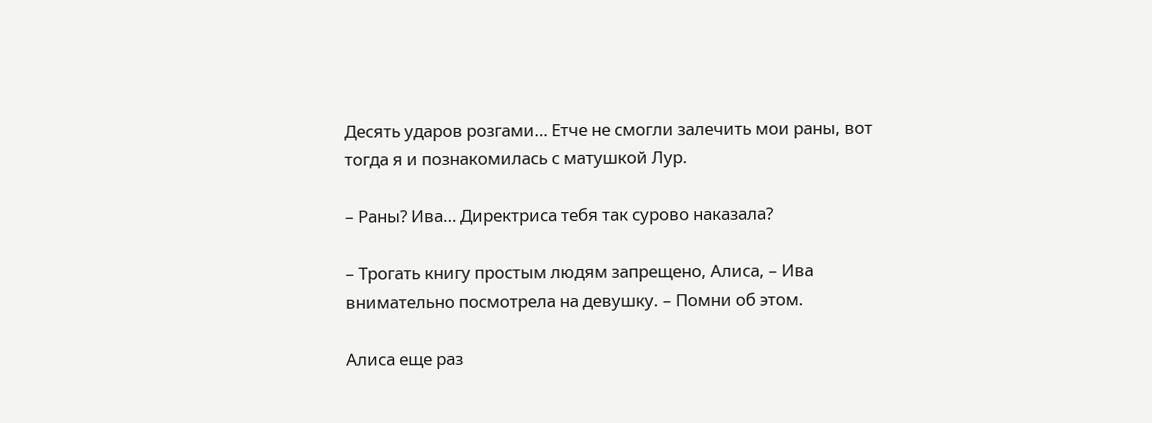Десять ударов розгами… Етче не смогли залечить мои раны, вот тогда я и познакомилась с матушкой Лур.

– Раны? Ива… Директриса тебя так сурово наказала?

– Трогать книгу простым людям запрещено, Алиса, – Ива внимательно посмотрела на девушку. – Помни об этом.

Алиса еще раз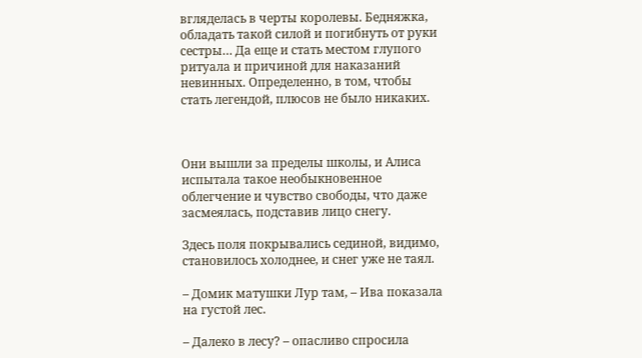вгляделась в черты королевы. Бедняжка, обладать такой силой и погибнуть от руки сестры… Да еще и стать местом глупого ритуала и причиной для наказаний невинных. Определенно, в том, чтобы стать легендой, плюсов не было никаких.



Они вышли за пределы школы, и Алиса испытала такое необыкновенное облегчение и чувство свободы, что даже засмеялась, подставив лицо снегу.

Здесь поля покрывались сединой, видимо, становилось холоднее, и снег уже не таял.

– Домик матушки Лур там, – Ива показала на густой лес.

– Далеко в лесу? – опасливо спросила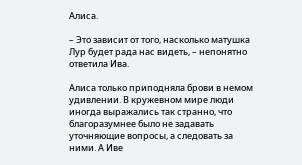Алиса.

– Это зависит от того, насколько матушка Лур будет рада нас видеть, – непонятно ответила Ива.

Алиса только приподняла брови в немом удивлении. В кружевном мире люди иногда выражались так странно, что благоразумнее было не задавать уточняющие вопросы, а следовать за ними. А Иве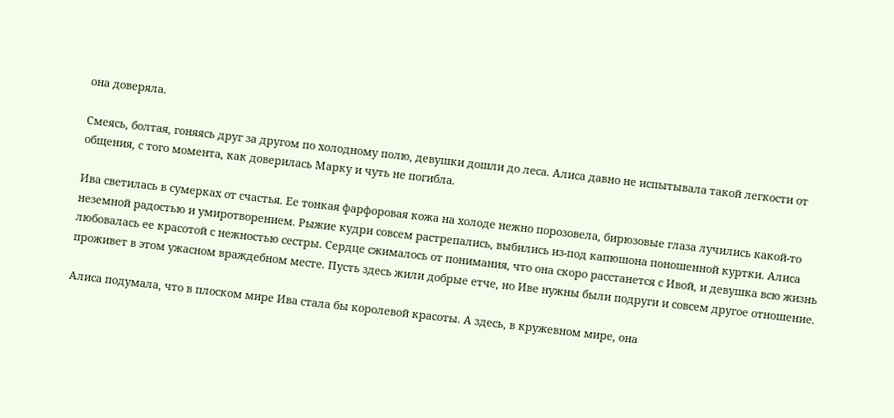она доверяла.

Смеясь, болтая, гоняясь друг за другом по холодному полю, девушки дошли до леса. Алиса давно не испытывала такой легкости от общения, с того момента, как доверилась Марку и чуть не погибла.

Ива светилась в сумерках от счастья. Ее тонкая фарфоровая кожа на холоде нежно порозовела, бирюзовые глаза лучились какой-то неземной радостью и умиротворением. Рыжие кудри совсем растрепались, выбились из-под капюшона поношенной куртки. Алиса любовалась ее красотой с нежностью сестры. Сердце сжималось от понимания, что она скоро расстанется с Ивой, и девушка всю жизнь проживет в этом ужасном враждебном месте. Пусть здесь жили добрые етче, но Иве нужны были подруги и совсем другое отношение.

Алиса подумала, что в плоском мире Ива стала бы королевой красоты. А здесь, в кружевном мире, она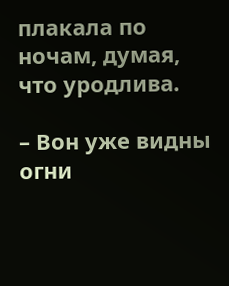плакала по ночам, думая, что уродлива.

– Вон уже видны огни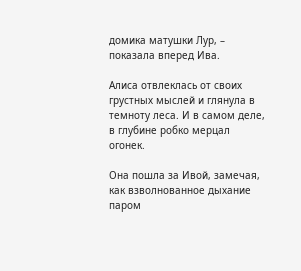домика матушки Лур, – показала вперед Ива.

Алиса отвлеклась от своих грустных мыслей и глянула в темноту леса. И в самом деле, в глубине робко мерцал огонек.

Она пошла за Ивой, замечая, как взволнованное дыхание паром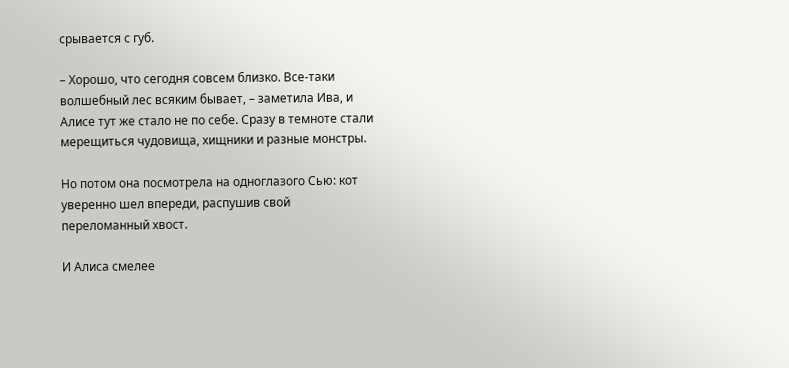срывается с губ.

– Хорошо, что сегодня совсем близко. Все-таки волшебный лес всяким бывает, – заметила Ива, и Алисе тут же стало не по себе. Сразу в темноте стали мерещиться чудовища, хищники и разные монстры.

Но потом она посмотрела на одноглазого Сью: кот уверенно шел впереди, распушив свой переломанный хвост.

И Алиса смелее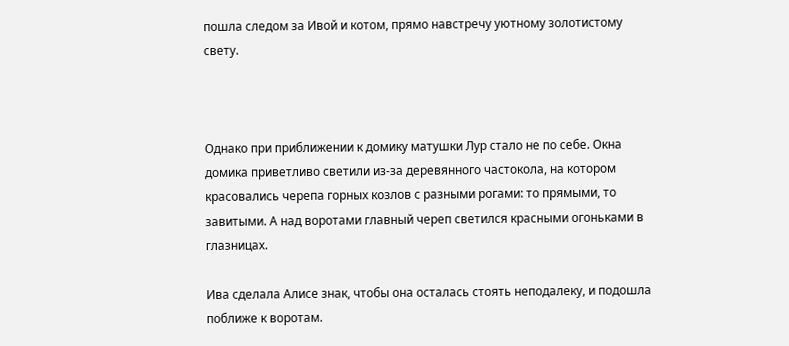пошла следом за Ивой и котом, прямо навстречу уютному золотистому свету.



Однако при приближении к домику матушки Лур стало не по себе. Окна домика приветливо светили из-за деревянного частокола, на котором красовались черепа горных козлов с разными рогами: то прямыми, то завитыми. А над воротами главный череп светился красными огоньками в глазницах.

Ива сделала Алисе знак, чтобы она осталась стоять неподалеку, и подошла поближе к воротам.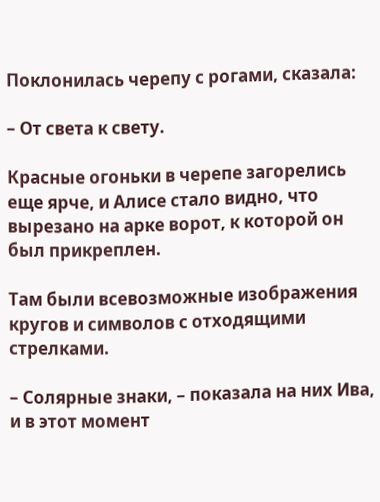Поклонилась черепу с рогами, сказала:

– От света к свету.

Красные огоньки в черепе загорелись еще ярче, и Алисе стало видно, что вырезано на арке ворот, к которой он был прикреплен.

Там были всевозможные изображения кругов и символов с отходящими стрелками.

– Солярные знаки, – показала на них Ива, и в этот момент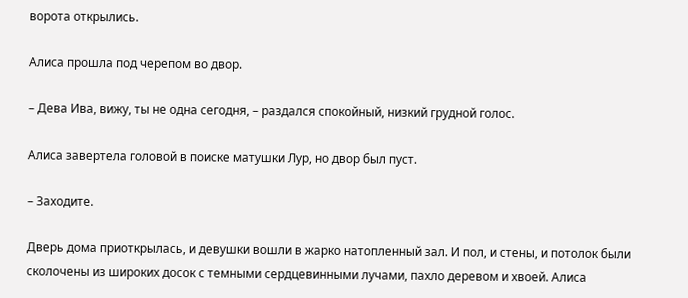ворота открылись.

Алиса прошла под черепом во двор.

– Дева Ива, вижу, ты не одна сегодня, – раздался спокойный, низкий грудной голос.

Алиса завертела головой в поиске матушки Лур, но двор был пуст.

– Заходите.

Дверь дома приоткрылась, и девушки вошли в жарко натопленный зал. И пол, и стены, и потолок были сколочены из широких досок с темными сердцевинными лучами, пахло деревом и хвоей. Алиса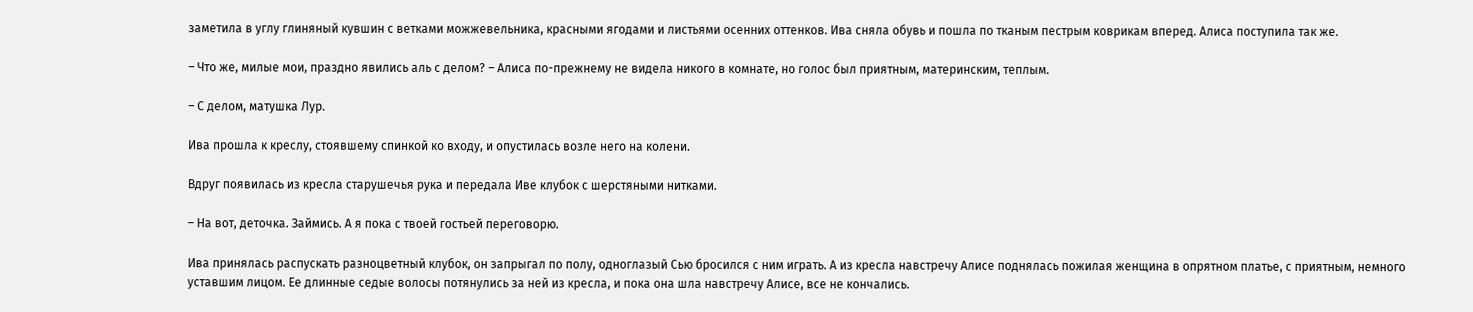заметила в углу глиняный кувшин с ветками можжевельника, красными ягодами и листьями осенних оттенков. Ива сняла обувь и пошла по тканым пестрым коврикам вперед. Алиса поступила так же.

– Что же, милые мои, праздно явились аль с делом? – Алиса по-прежнему не видела никого в комнате, но голос был приятным, материнским, теплым.

– С делом, матушка Лур.

Ива прошла к креслу, стоявшему спинкой ко входу, и опустилась возле него на колени.

Вдруг появилась из кресла старушечья рука и передала Иве клубок с шерстяными нитками.

– На вот, деточка. Займись. А я пока с твоей гостьей переговорю.

Ива принялась распускать разноцветный клубок, он запрыгал по полу, одноглазый Сью бросился с ним играть. А из кресла навстречу Алисе поднялась пожилая женщина в опрятном платье, с приятным, немного уставшим лицом. Ее длинные седые волосы потянулись за ней из кресла, и пока она шла навстречу Алисе, все не кончались.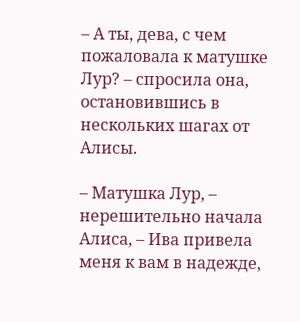– А ты, дева, с чем пожаловала к матушке Лур? – спросила она, остановившись в нескольких шагах от Алисы.

– Матушка Лур, – нерешительно начала Алиса, – Ива привела меня к вам в надежде,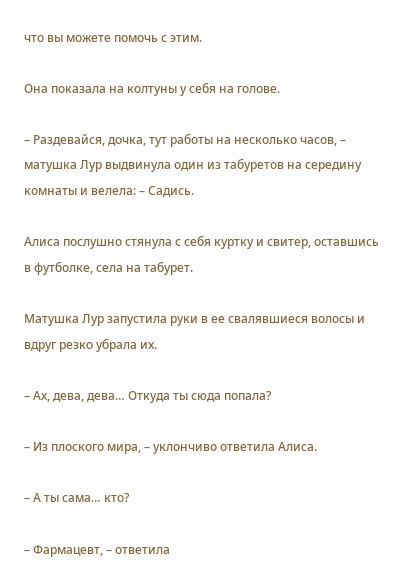что вы можете помочь с этим.

Она показала на колтуны у себя на голове.

– Раздевайся, дочка, тут работы на несколько часов, – матушка Лур выдвинула один из табуретов на середину комнаты и велела: – Садись.

Алиса послушно стянула с себя куртку и свитер, оставшись в футболке, села на табурет.

Матушка Лур запустила руки в ее свалявшиеся волосы и вдруг резко убрала их.

– Ах, дева, дева… Откуда ты сюда попала?

– Из плоского мира, – уклончиво ответила Алиса.

– А ты сама… кто?

– Фармацевт, – ответила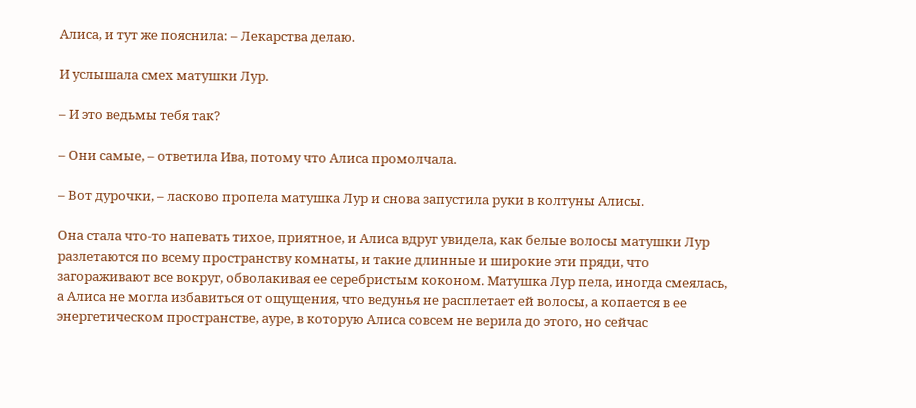Алиса, и тут же пояснила: – Лекарства делаю.

И услышала смех матушки Лур.

– И это ведьмы тебя так?

– Они самые, – ответила Ива, потому что Алиса промолчала.

– Вот дурочки, – ласково пропела матушка Лур и снова запустила руки в колтуны Алисы.

Она стала что-то напевать тихое, приятное, и Алиса вдруг увидела, как белые волосы матушки Лур разлетаются по всему пространству комнаты, и такие длинные и широкие эти пряди, что загораживают все вокруг, обволакивая ее серебристым коконом. Матушка Лур пела, иногда смеялась, а Алиса не могла избавиться от ощущения, что ведунья не расплетает ей волосы, а копается в ее энергетическом пространстве, ауре, в которую Алиса совсем не верила до этого, но сейчас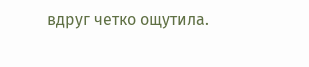вдруг четко ощутила.